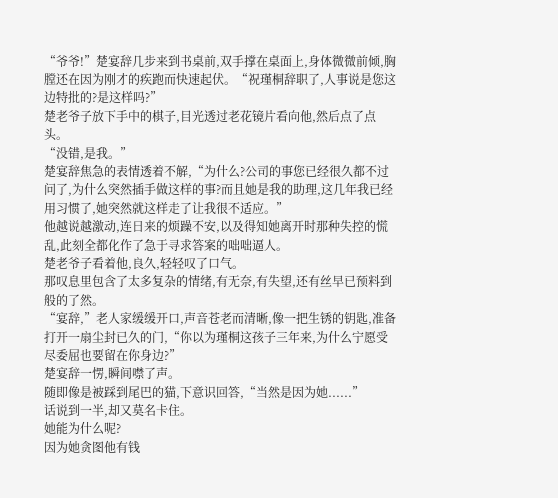“爷爷!”楚宴辞几步来到书桌前,双手撑在桌面上,身体微微前倾,胸膛还在因为刚才的疾跑而快速起伏。“祝瑾桐辞职了,人事说是您这边特批的?是这样吗?”
楚老爷子放下手中的棋子,目光透过老花镜片看向他,然后点了点头。
“没错,是我。”
楚宴辞焦急的表情透着不解,“为什么?公司的事您已经很久都不过问了,为什么突然插手做这样的事?而且她是我的助理,这几年我已经用习惯了,她突然就这样走了让我很不适应。”
他越说越激动,连日来的烦躁不安,以及得知她离开时那种失控的慌乱,此刻全都化作了急于寻求答案的咄咄逼人。
楚老爷子看着他,良久,轻轻叹了口气。
那叹息里包含了太多复杂的情绪,有无奈,有失望,还有丝早已预料到般的了然。
“宴辞,”老人家缓缓开口,声音苍老而清晰,像一把生锈的钥匙,准备打开一扇尘封已久的门,“你以为瑾桐这孩子三年来,为什么宁愿受尽委屈也要留在你身边?”
楚宴辞一愣,瞬间噤了声。
随即像是被踩到尾巴的猫,下意识回答,“当然是因为她......”
话说到一半,却又莫名卡住。
她能为什么呢?
因为她贪图他有钱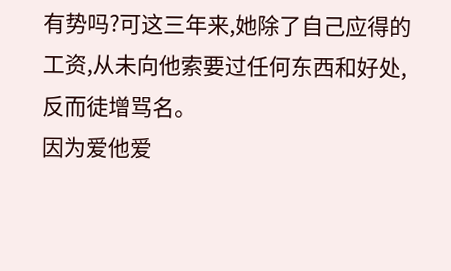有势吗?可这三年来,她除了自己应得的工资,从未向他索要过任何东西和好处,反而徒增骂名。
因为爱他爱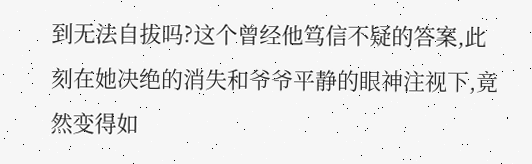到无法自拔吗?这个曾经他笃信不疑的答案,此刻在她决绝的消失和爷爷平静的眼神注视下,竟然变得如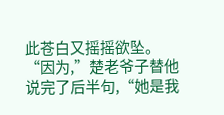此苍白又摇摇欲坠。
“因为,”楚老爷子替他说完了后半句,“她是我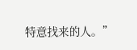特意找来的人。”